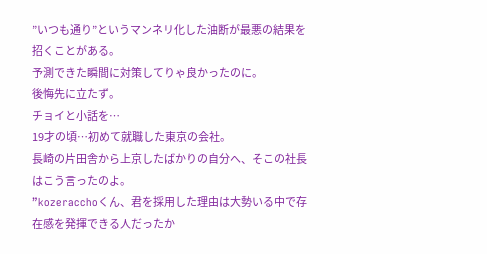”いつも通り”というマンネリ化した油断が最悪の結果を招くことがある。
予測できた瞬間に対策してりゃ良かったのに。
後悔先に立たず。
チョイと小話を…
19才の頃…初めて就職した東京の会社。
長崎の片田舎から上京したばかりの自分へ、そこの社長はこう言ったのよ。
”kozeracchoくん、君を採用した理由は大勢いる中で存在感を発揮できる人だったか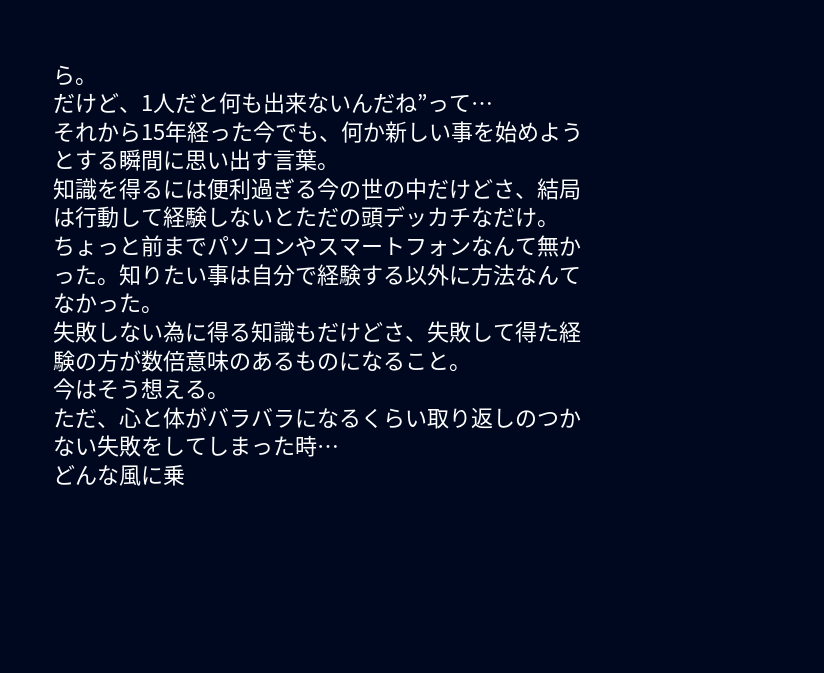ら。
だけど、1人だと何も出来ないんだね”って…
それから15年経った今でも、何か新しい事を始めようとする瞬間に思い出す言葉。
知識を得るには便利過ぎる今の世の中だけどさ、結局は行動して経験しないとただの頭デッカチなだけ。
ちょっと前までパソコンやスマートフォンなんて無かった。知りたい事は自分で経験する以外に方法なんてなかった。
失敗しない為に得る知識もだけどさ、失敗して得た経験の方が数倍意味のあるものになること。
今はそう想える。
ただ、心と体がバラバラになるくらい取り返しのつかない失敗をしてしまった時…
どんな風に乗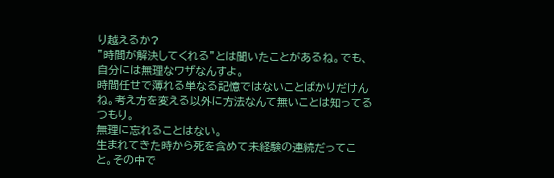り越えるか?
”時間が解決してくれる”とは聞いたことがあるね。でも、自分には無理なワザなんすよ。
時間任せで薄れる単なる記憶ではないことばかりだけんね。考え方を変える以外に方法なんて無いことは知ってるつもり。
無理に忘れることはない。
生まれてきた時から死を含めて未経験の連続だってこと。その中で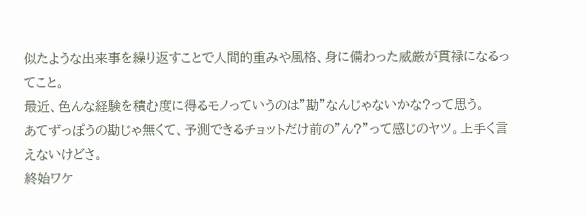似たような出来事を繰り返すことで人間的重みや風格、身に備わった威厳が貫禄になるってこと。
最近、色んな経験を積む度に得るモノっていうのは”勘”なんじゃないかな?って思う。
あてずっぽうの勘じゃ無くて、予測できるチョットだけ前の”ん?”って感じのヤツ。上手く言えないけどさ。
終始ワケ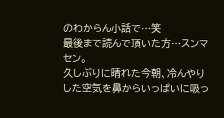のわからん小話で…笑
最後まで読んで頂いた方…スンマセン。
久しぶりに晴れた今朝、冷んやりした空気を鼻からいっぱいに吸っ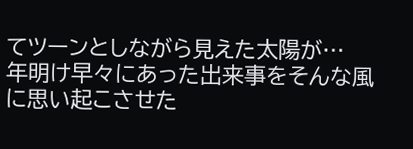てツーンとしながら見えた太陽が…
年明け早々にあった出来事をそんな風に思い起こさせた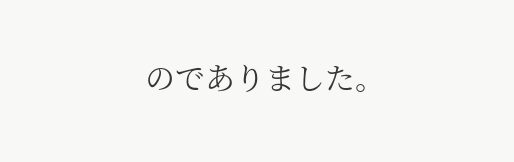のでありました。